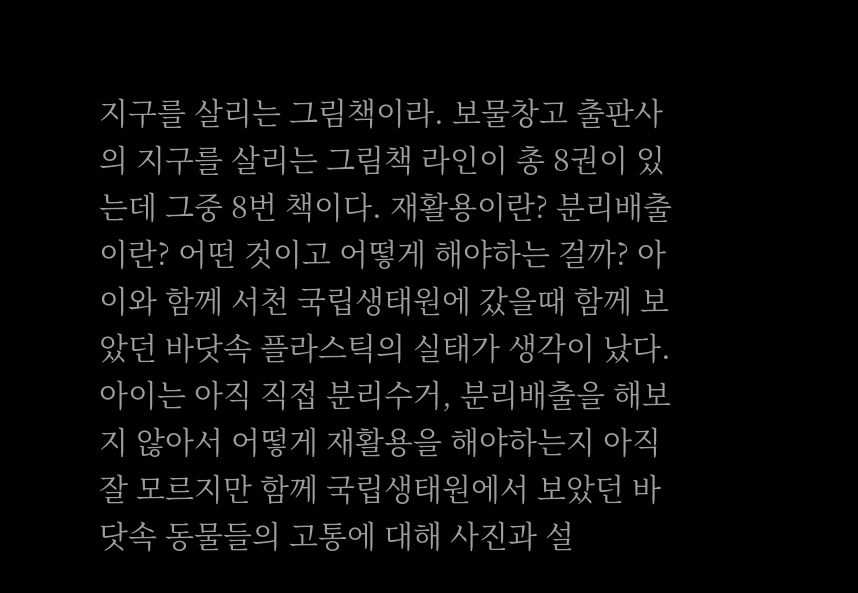지구를 살리는 그림책이라. 보물창고 출판사의 지구를 살리는 그림책 라인이 총 8권이 있는데 그중 8번 책이다. 재활용이란? 분리배출이란? 어떤 것이고 어떻게 해야하는 걸까? 아이와 함께 서천 국립생태원에 갔을때 함께 보았던 바닷속 플라스틱의 실태가 생각이 났다. 아이는 아직 직접 분리수거, 분리배출을 해보지 않아서 어떻게 재활용을 해야하는지 아직 잘 모르지만 함께 국립생태원에서 보았던 바닷속 동물들의 고통에 대해 사진과 설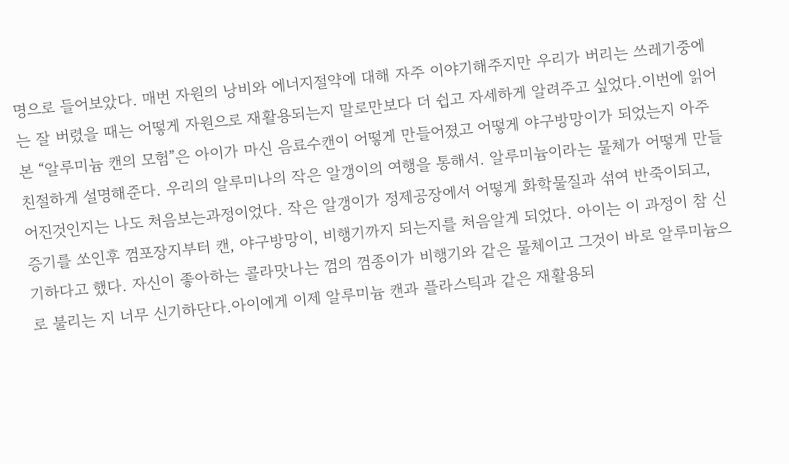명으로 들어보았다. 매번 자원의 낭비와 에너지절약에 대해 자주 이야기해주지만 우리가 버리는 쓰레기중에는 잘 버렸을 때는 어떻게 자원으로 재활용되는지 말로만보다 더 쉽고 자세하게 알려주고 싶었다.이번에 읽어본 “알루미늄 캔의 모험”은 아이가 마신 음료수캔이 어떻게 만들어졌고 어떻게 야구방망이가 되었는지 아주 친절하게 설명해준다. 우리의 알루미나의 작은 알갱이의 여행을 통해서. 알루미늄이라는 물체가 어떻게 만들어진것인지는 나도 처음보는과정이었다. 작은 알갱이가 정제공장에서 어떻게 화학물질과 섞여 반죽이되고, 증기를 쏘인후 껌포장지부터 캔, 야구방망이, 비행기까지 되는지를 처음알게 되었다. 아이는 이 과정이 참 신기하다고 했다. 자신이 좋아하는 콜라맛나는 껌의 껌종이가 비행기와 같은 물체이고 그것이 바로 알루미늄으로 불리는 지 너무 신기하단다.아이에게 이제 알루미늄 캔과 플라스틱과 같은 재활용되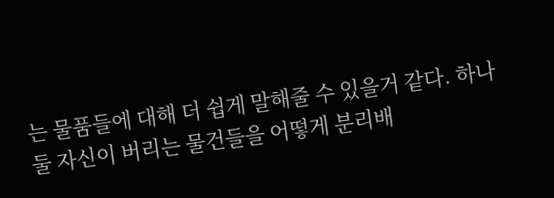는 물품들에 대해 더 쉽게 말해줄 수 있을거 같다. 하나둘 자신이 버리는 물건들을 어떻게 분리배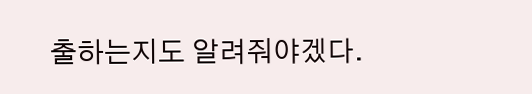출하는지도 알려줘야겠다.